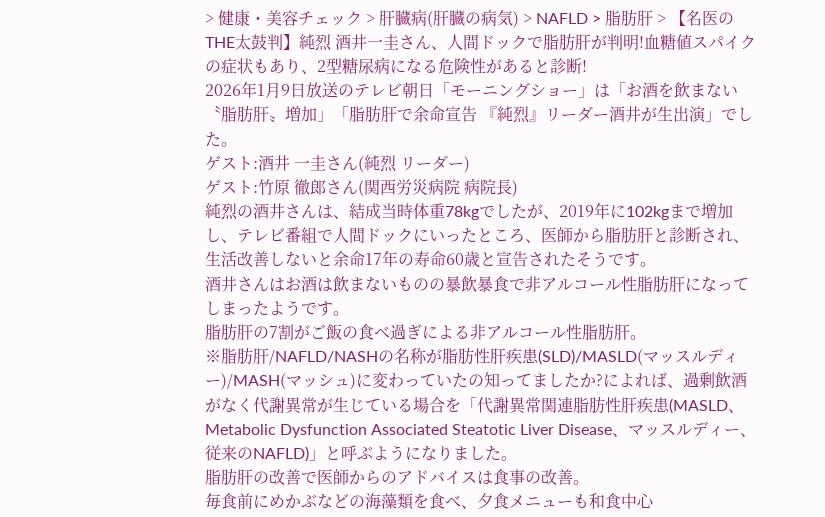> 健康・美容チェック > 肝臓病(肝臓の病気) > NAFLD > 脂肪肝 > 【名医のTHE太鼓判】純烈 酒井一圭さん、人間ドックで脂肪肝が判明!血糖値スパイクの症状もあり、2型糖尿病になる危険性があると診断!
2026年1月9日放送のテレビ朝日「モーニングショー」は「お酒を飲まない〝脂肪肝〟増加」「脂肪肝で余命宣告 『純烈』リーダー酒井が生出演」でした。
ゲスト:酒井 一圭さん(純烈 リーダー)
ゲスト:竹原 徹郎さん(関西労災病院 病院⾧)
純烈の酒井さんは、結成当時体重78kgでしたが、2019年に102kgまで増加し、テレビ番組で人間ドックにいったところ、医師から脂肪肝と診断され、生活改善しないと余命17年の寿命60歳と宣告されたそうです。
酒井さんはお酒は飲まないものの暴飲暴食で非アルコール性脂肪肝になってしまったようです。
脂肪肝の7割がご飯の食べ過ぎによる非アルコール性脂肪肝。
※脂肪肝/NAFLD/NASHの名称が脂肪性肝疾患(SLD)/MASLD(マッスルディー)/MASH(マッシュ)に変わっていたの知ってましたか?によれば、過剰飲酒がなく代謝異常が生じている場合を「代謝異常関連脂肪性肝疾患(MASLD、Metabolic Dysfunction Associated Steatotic Liver Disease、マッスルディー、従来のNAFLD)」と呼ぶようになりました。
脂肪肝の改善で医師からのアドバイスは食事の改善。
毎食前にめかぶなどの海藻類を食べ、夕食メニューも和食中心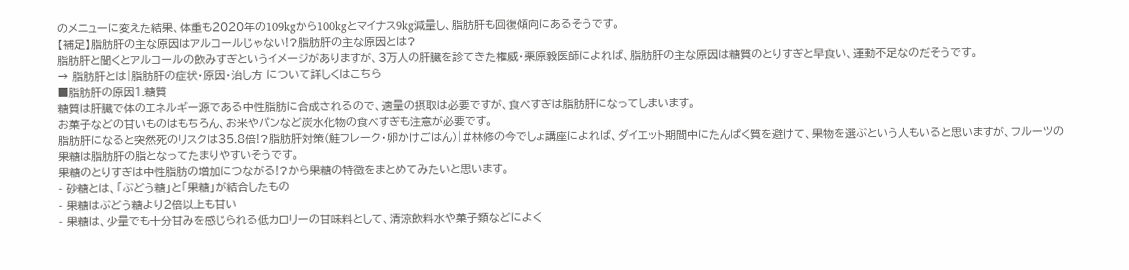のメニューに変えた結果、体重も2020年の109kgから100kgとマイナス9kg減量し、脂肪肝も回復傾向にあるそうです。
【補足】脂肪肝の主な原因はアルコールじゃない!?脂肪肝の主な原因とは?
脂肪肝と聞くとアルコールの飲みすぎというイメージがありますが、3万人の肝臓を診てきた権威・栗原毅医師によれば、脂肪肝の主な原因は糖質のとりすぎと早食い、運動不足なのだそうです。
→ 脂肪肝とは|脂肪肝の症状・原因・治し方 について詳しくはこちら
■脂肪肝の原因1.糖質
糖質は肝臓で体のエネルギー源である中性脂肪に合成されるので、適量の摂取は必要ですが、食べすぎは脂肪肝になってしまいます。
お菓子などの甘いものはもちろん、お米やパンなど炭水化物の食べすぎも注意が必要です。
脂肪肝になると突然死のリスクは35.8倍!?脂肪肝対策(鮭フレーク・卵かけごはん)|#林修の今でしょ講座によれば、ダイエット期間中にたんぱく質を避けて、果物を選ぶという人もいると思いますが、フルーツの果糖は脂肪肝の脂となってたまりやすいそうです。
果糖のとりすぎは中性脂肪の増加につながる!?から果糖の特徴をまとめてみたいと思います。
- 砂糖とは、「ぶどう糖」と「果糖」が結合したもの
- 果糖はぶどう糖より2倍以上も甘い
- 果糖は、少量でも十分甘みを感じられる低カロリーの甘味料として、清涼飲料水や菓子類などによく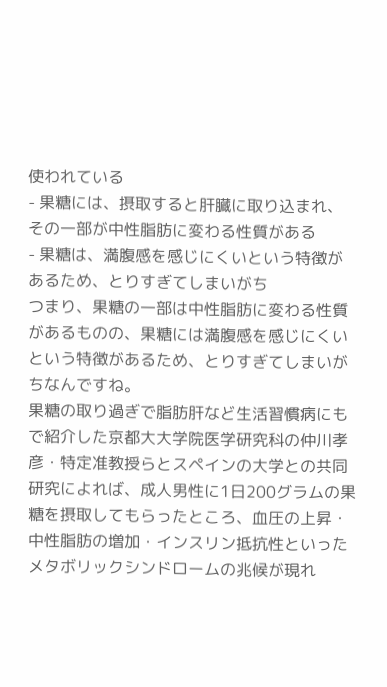使われている
- 果糖には、摂取すると肝臓に取り込まれ、その一部が中性脂肪に変わる性質がある
- 果糖は、満腹感を感じにくいという特徴があるため、とりすぎてしまいがち
つまり、果糖の一部は中性脂肪に変わる性質があるものの、果糖には満腹感を感じにくいという特徴があるため、とりすぎてしまいがちなんですね。
果糖の取り過ぎで脂肪肝など生活習慣病にもで紹介した京都大大学院医学研究科の仲川孝彦・特定准教授らとスペインの大学との共同研究によれば、成人男性に1日200グラムの果糖を摂取してもらったところ、血圧の上昇・中性脂肪の増加・インスリン抵抗性といったメタボリックシンドロームの兆候が現れ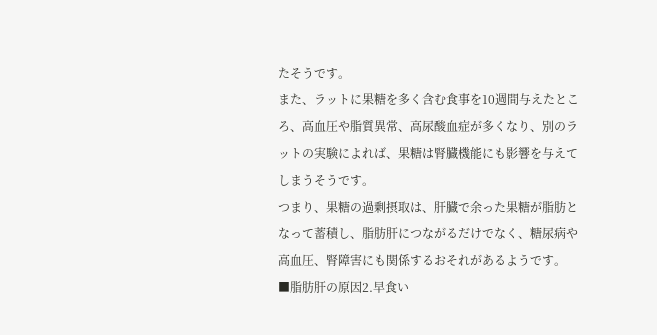たそうです。
また、ラットに果糖を多く含む食事を10週間与えたところ、高血圧や脂質異常、高尿酸血症が多くなり、別のラットの実験によれば、果糖は腎臓機能にも影響を与えてしまうそうです。
つまり、果糖の過剰摂取は、肝臓で余った果糖が脂肪となって蓄積し、脂肪肝につながるだけでなく、糖尿病や高血圧、腎障害にも関係するおそれがあるようです。
■脂肪肝の原因2.早食い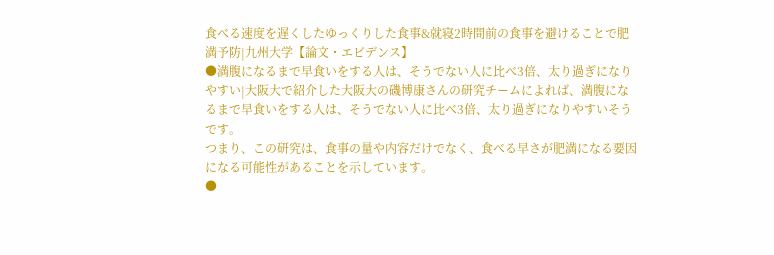食べる速度を遅くしたゆっくりした食事&就寝2時間前の食事を避けることで肥満予防|九州大学【論文・エビデンス】
●満腹になるまで早食いをする人は、そうでない人に比べ3倍、太り過ぎになりやすい|大阪大で紹介した大阪大の磯博康さんの研究チームによれば、満腹になるまで早食いをする人は、そうでない人に比べ3倍、太り過ぎになりやすいそうです。
つまり、この研究は、食事の量や内容だけでなく、食べる早さが肥満になる要因になる可能性があることを示しています。
●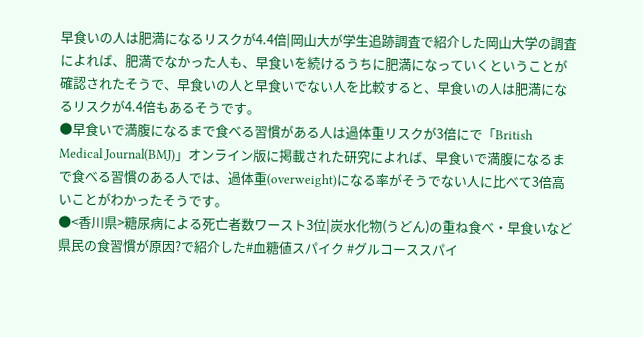早食いの人は肥満になるリスクが4.4倍|岡山大が学生追跡調査で紹介した岡山大学の調査によれば、肥満でなかった人も、早食いを続けるうちに肥満になっていくということが確認されたそうで、早食いの人と早食いでない人を比較すると、早食いの人は肥満になるリスクが4.4倍もあるそうです。
●早食いで満腹になるまで食べる習慣がある人は過体重リスクが3倍にで「British Medical Journal(BMJ)」オンライン版に掲載された研究によれば、早食いで満腹になるまで食べる習慣のある人では、過体重(overweight)になる率がそうでない人に比べて3倍高いことがわかったそうです。
●<香川県>糖尿病による死亡者数ワースト3位|炭水化物(うどん)の重ね食べ・早食いなど県民の食習慣が原因?で紹介した#血糖値スパイク #グルコーススパイ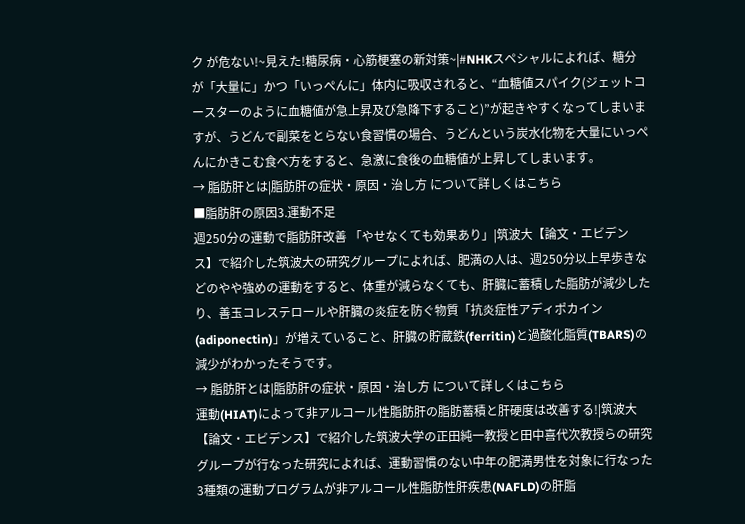ク が危ない!~見えた!糖尿病・心筋梗塞の新対策~|#NHKスペシャルによれば、糖分が「大量に」かつ「いっぺんに」体内に吸収されると、“血糖値スパイク(ジェットコースターのように血糖値が急上昇及び急降下すること)”が起きやすくなってしまいますが、うどんで副菜をとらない食習慣の場合、うどんという炭水化物を大量にいっぺんにかきこむ食べ方をすると、急激に食後の血糖値が上昇してしまいます。
→ 脂肪肝とは|脂肪肝の症状・原因・治し方 について詳しくはこちら
■脂肪肝の原因3.運動不足
週250分の運動で脂肪肝改善 「やせなくても効果あり」|筑波大【論文・エビデンス】で紹介した筑波大の研究グループによれば、肥満の人は、週250分以上早歩きなどのやや強めの運動をすると、体重が減らなくても、肝臓に蓄積した脂肪が減少したり、善玉コレステロールや肝臓の炎症を防ぐ物質「抗炎症性アディポカイン(adiponectin)」が増えていること、肝臓の貯蔵鉄(ferritin)と過酸化脂質(TBARS)の減少がわかったそうです。
→ 脂肪肝とは|脂肪肝の症状・原因・治し方 について詳しくはこちら
運動(HIAT)によって非アルコール性脂肪肝の脂肪蓄積と肝硬度は改善する!|筑波大【論文・エビデンス】で紹介した筑波大学の正田純一教授と田中喜代次教授らの研究グループが行なった研究によれば、運動習慣のない中年の肥満男性を対象に行なった3種類の運動プログラムが非アルコール性脂肪性肝疾患(NAFLD)の肝脂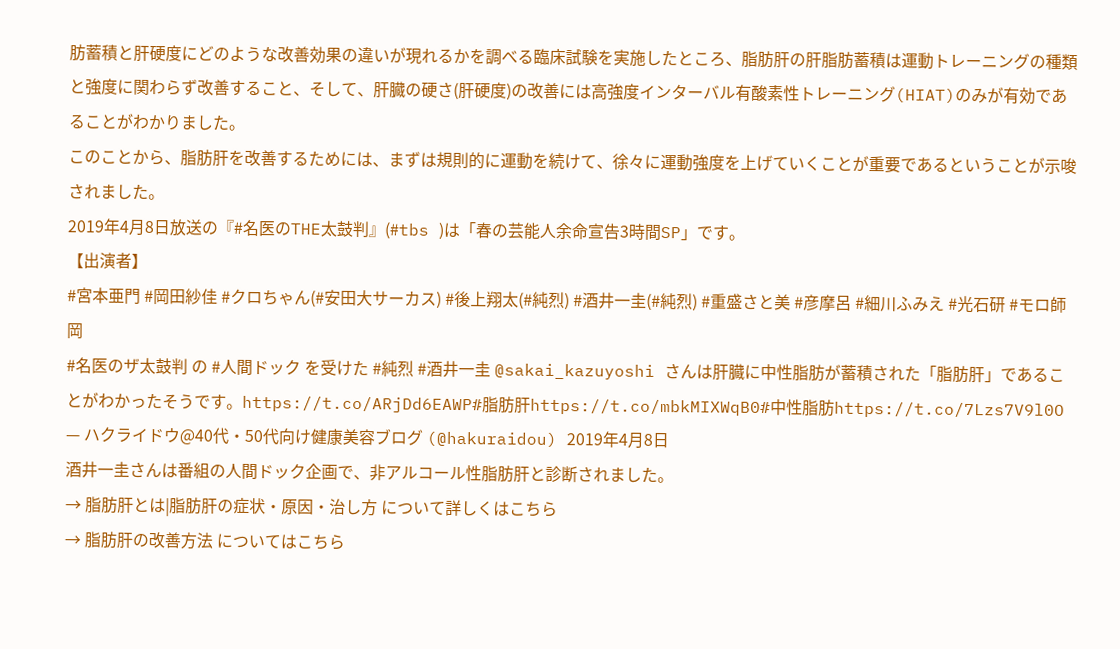肪蓄積と肝硬度にどのような改善効果の違いが現れるかを調べる臨床試験を実施したところ、脂肪肝の肝脂肪蓄積は運動トレーニングの種類と強度に関わらず改善すること、そして、肝臓の硬さ(肝硬度)の改善には高強度インターバル有酸素性トレーニング(HIAT)のみが有効であることがわかりました。
このことから、脂肪肝を改善するためには、まずは規則的に運動を続けて、徐々に運動強度を上げていくことが重要であるということが示唆されました。
2019年4月8日放送の『#名医のTHE太鼓判』(#tbs )は「春の芸能人余命宣告3時間SP」です。
【出演者】
#宮本亜門 #岡田紗佳 #クロちゃん(#安田大サーカス) #後上翔太(#純烈) #酒井一圭(#純烈) #重盛さと美 #彦摩呂 #細川ふみえ #光石研 #モロ師岡
#名医のザ太鼓判 の #人間ドック を受けた #純烈 #酒井一圭 @sakai_kazuyoshi さんは肝臓に中性脂肪が蓄積された「脂肪肝」であることがわかったそうです。https://t.co/ARjDd6EAWP#脂肪肝https://t.co/mbkMIXWqB0#中性脂肪https://t.co/7Lzs7V9l0O
— ハクライドウ@40代・50代向け健康美容ブログ (@hakuraidou) 2019年4月8日
酒井一圭さんは番組の人間ドック企画で、非アルコール性脂肪肝と診断されました。
→ 脂肪肝とは|脂肪肝の症状・原因・治し方 について詳しくはこちら
→ 脂肪肝の改善方法 についてはこちら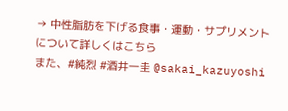→ 中性脂肪を下げる食事・運動・サプリメント について詳しくはこちら
また、#純烈 #酒井一圭 @sakai_kazuyoshi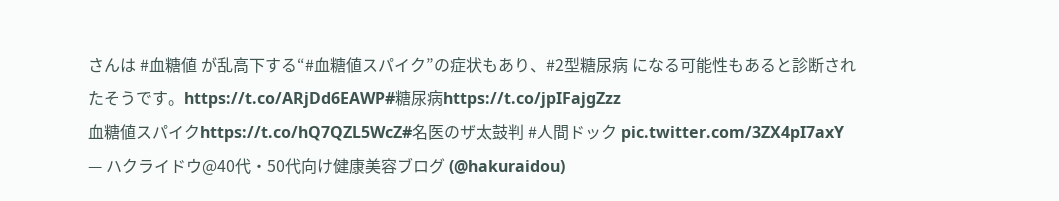さんは #血糖値 が乱高下する“#血糖値スパイク”の症状もあり、#2型糖尿病 になる可能性もあると診断されたそうです。https://t.co/ARjDd6EAWP#糖尿病https://t.co/jpIFajgZzz
血糖値スパイクhttps://t.co/hQ7QZL5WcZ#名医のザ太鼓判 #人間ドック pic.twitter.com/3ZX4pI7axY
— ハクライドウ@40代・50代向け健康美容ブログ (@hakuraidou)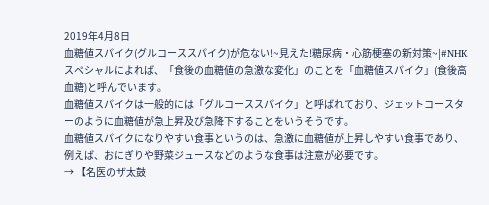2019年4月8日
血糖値スパイク(グルコーススパイク)が危ない!~見えた!糖尿病・心筋梗塞の新対策~|#NHKスペシャルによれば、「食後の血糖値の急激な変化」のことを「血糖値スパイク」(食後高血糖)と呼んでいます。
血糖値スパイクは一般的には「グルコーススパイク」と呼ばれており、ジェットコースターのように血糖値が急上昇及び急降下することをいうそうです。
血糖値スパイクになりやすい食事というのは、急激に血糖値が上昇しやすい食事であり、例えば、おにぎりや野菜ジュースなどのような食事は注意が必要です。
→ 【名医のザ太鼓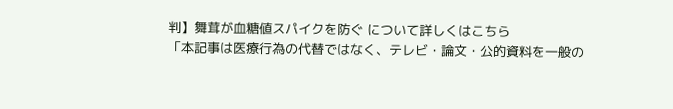判】舞茸が血糖値スパイクを防ぐ について詳しくはこちら
「本記事は医療行為の代替ではなく、テレビ・論文・公的資料を一般の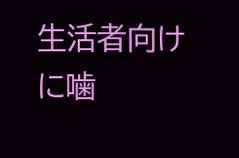生活者向けに噛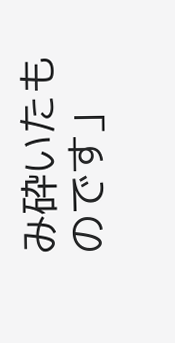み砕いたものです」